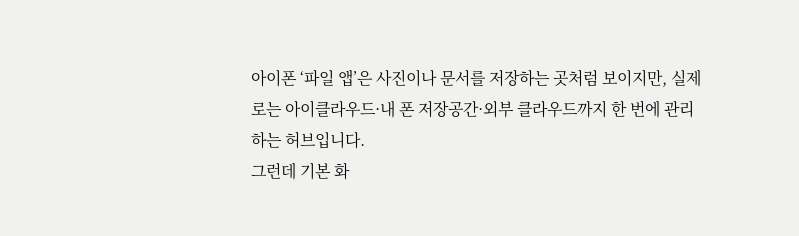아이폰 ‘파일 앱’은 사진이나 문서를 저장하는 곳처럼 보이지만, 실제로는 아이클라우드·내 폰 저장공간·외부 클라우드까지 한 번에 관리하는 허브입니다.
그런데 기본 화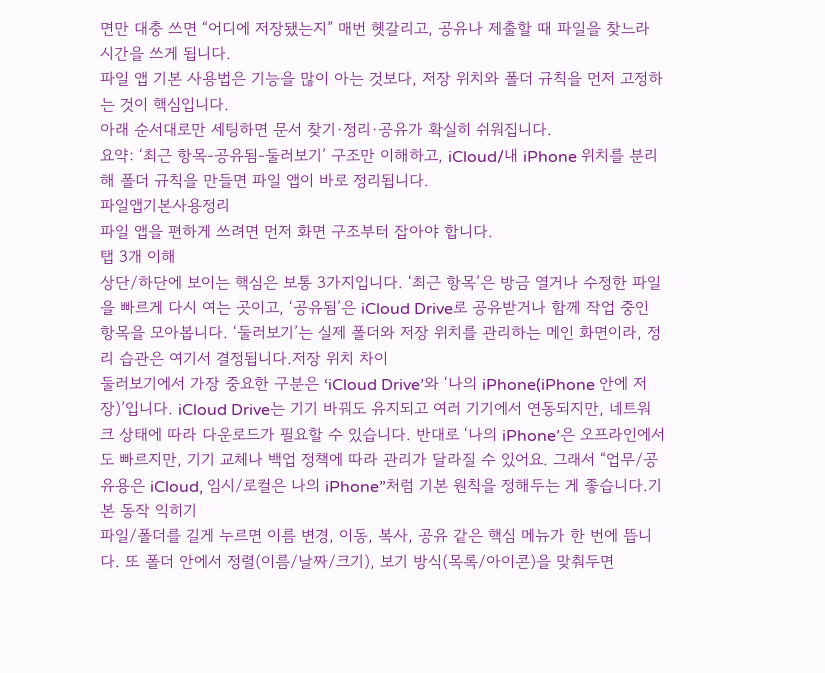면만 대충 쓰면 “어디에 저장됐는지” 매번 헷갈리고, 공유나 제출할 때 파일을 찾느라 시간을 쓰게 됩니다.
파일 앱 기본 사용법은 기능을 많이 아는 것보다, 저장 위치와 폴더 규칙을 먼저 고정하는 것이 핵심입니다.
아래 순서대로만 세팅하면 문서 찾기·정리·공유가 확실히 쉬워집니다.
요약: ‘최근 항목-공유됨-둘러보기’ 구조만 이해하고, iCloud/내 iPhone 위치를 분리해 폴더 규칙을 만들면 파일 앱이 바로 정리됩니다.
파일앱기본사용정리
파일 앱을 편하게 쓰려면 먼저 화면 구조부터 잡아야 합니다.
탭 3개 이해
상단/하단에 보이는 핵심은 보통 3가지입니다. ‘최근 항목’은 방금 열거나 수정한 파일을 빠르게 다시 여는 곳이고, ‘공유됨’은 iCloud Drive로 공유받거나 함께 작업 중인 항목을 모아봅니다. ‘둘러보기’는 실제 폴더와 저장 위치를 관리하는 메인 화면이라, 정리 습관은 여기서 결정됩니다.저장 위치 차이
둘러보기에서 가장 중요한 구분은 ‘iCloud Drive’와 ‘나의 iPhone(iPhone 안에 저장)’입니다. iCloud Drive는 기기 바꿔도 유지되고 여러 기기에서 연동되지만, 네트워크 상태에 따라 다운로드가 필요할 수 있습니다. 반대로 ‘나의 iPhone’은 오프라인에서도 빠르지만, 기기 교체나 백업 정책에 따라 관리가 달라질 수 있어요. 그래서 “업무/공유용은 iCloud, 임시/로컬은 나의 iPhone”처럼 기본 원칙을 정해두는 게 좋습니다.기본 동작 익히기
파일/폴더를 길게 누르면 이름 변경, 이동, 복사, 공유 같은 핵심 메뉴가 한 번에 뜹니다. 또 폴더 안에서 정렬(이름/날짜/크기), 보기 방식(목록/아이콘)을 맞춰두면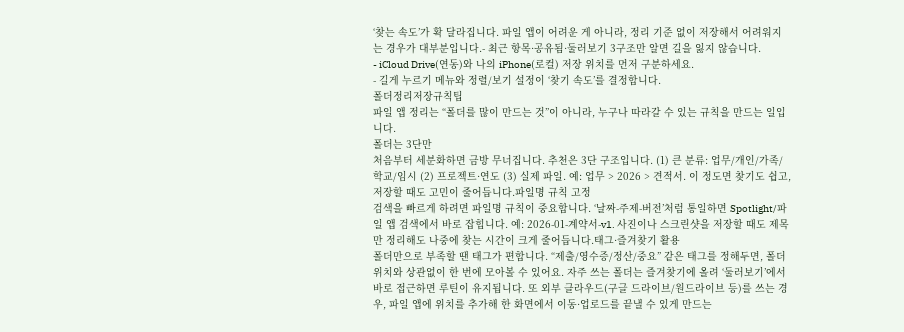‘찾는 속도’가 확 달라집니다. 파일 앱이 어려운 게 아니라, 정리 기준 없이 저장해서 어려워지는 경우가 대부분입니다.- 최근 항목·공유됨·둘러보기 3구조만 알면 길을 잃지 않습니다.
- iCloud Drive(연동)와 나의 iPhone(로컬) 저장 위치를 먼저 구분하세요.
- 길게 누르기 메뉴와 정렬/보기 설정이 ‘찾기 속도’를 결정합니다.
폴더정리저장규칙팁
파일 앱 정리는 “폴더를 많이 만드는 것”이 아니라, 누구나 따라갈 수 있는 규칙을 만드는 일입니다.
폴더는 3단만
처음부터 세분화하면 금방 무너집니다. 추천은 3단 구조입니다. (1) 큰 분류: 업무/개인/가족/학교/임시 (2) 프로젝트·연도 (3) 실제 파일. 예: 업무 > 2026 > 견적서. 이 정도면 찾기도 쉽고, 저장할 때도 고민이 줄어듭니다.파일명 규칙 고정
검색을 빠르게 하려면 파일명 규칙이 중요합니다. ‘날짜-주제-버전’처럼 통일하면 Spotlight/파일 앱 검색에서 바로 잡힙니다. 예: 2026-01-계약서-v1. 사진이나 스크린샷을 저장할 때도 제목만 정리해도 나중에 찾는 시간이 크게 줄어듭니다.태그·즐겨찾기 활용
폴더만으로 부족할 땐 태그가 편합니다. “제출/영수증/정산/중요” 같은 태그를 정해두면, 폴더 위치와 상관없이 한 번에 모아볼 수 있어요. 자주 쓰는 폴더는 즐겨찾기에 올려 ‘둘러보기’에서 바로 접근하면 루틴이 유지됩니다. 또 외부 클라우드(구글 드라이브/원드라이브 등)를 쓰는 경우, 파일 앱에 위치를 추가해 한 화면에서 이동·업로드를 끝낼 수 있게 만드는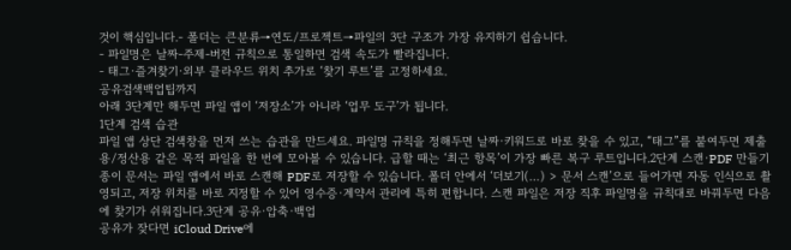것이 핵심입니다.- 폴더는 큰분류→연도/프로젝트→파일의 3단 구조가 가장 유지하기 쉽습니다.
- 파일명은 날짜-주제-버전 규칙으로 통일하면 검색 속도가 빨라집니다.
- 태그·즐겨찾기·외부 클라우드 위치 추가로 ‘찾기 루트’를 고정하세요.
공유검색백업팁까지
아래 3단계만 해두면 파일 앱이 ‘저장소’가 아니라 ‘업무 도구’가 됩니다.
1단계 검색 습관
파일 앱 상단 검색창을 먼저 쓰는 습관을 만드세요. 파일명 규칙을 정해두면 날짜·키워드로 바로 찾을 수 있고, “태그”를 붙여두면 제출용/정산용 같은 목적 파일을 한 번에 모아볼 수 있습니다. 급할 때는 ‘최근 항목’이 가장 빠른 복구 루트입니다.2단계 스캔·PDF 만들기
종이 문서는 파일 앱에서 바로 스캔해 PDF로 저장할 수 있습니다. 폴더 안에서 ‘더보기(…) > 문서 스캔’으로 들어가면 자동 인식으로 촬영되고, 저장 위치를 바로 지정할 수 있어 영수증·계약서 관리에 특히 편합니다. 스캔 파일은 저장 직후 파일명을 규칙대로 바꿔두면 다음에 찾기가 쉬워집니다.3단계 공유·압축·백업
공유가 잦다면 iCloud Drive에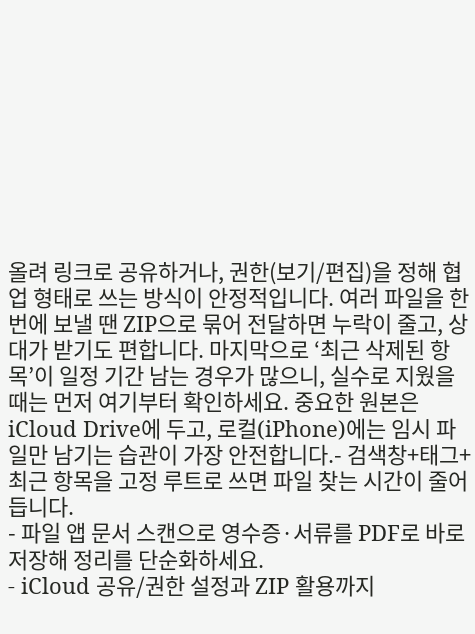올려 링크로 공유하거나, 권한(보기/편집)을 정해 협업 형태로 쓰는 방식이 안정적입니다. 여러 파일을 한 번에 보낼 땐 ZIP으로 묶어 전달하면 누락이 줄고, 상대가 받기도 편합니다. 마지막으로 ‘최근 삭제된 항목’이 일정 기간 남는 경우가 많으니, 실수로 지웠을 때는 먼저 여기부터 확인하세요. 중요한 원본은 iCloud Drive에 두고, 로컬(iPhone)에는 임시 파일만 남기는 습관이 가장 안전합니다.- 검색창+태그+최근 항목을 고정 루트로 쓰면 파일 찾는 시간이 줄어듭니다.
- 파일 앱 문서 스캔으로 영수증·서류를 PDF로 바로 저장해 정리를 단순화하세요.
- iCloud 공유/권한 설정과 ZIP 활용까지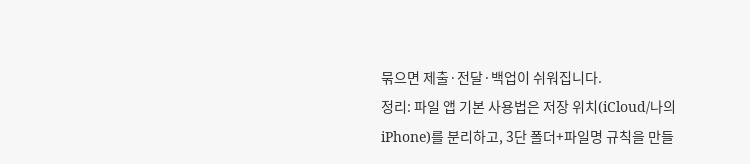묶으면 제출·전달·백업이 쉬워집니다.
정리: 파일 앱 기본 사용법은 저장 위치(iCloud/나의 iPhone)를 분리하고, 3단 폴더+파일명 규칙을 만들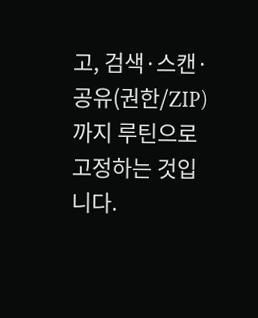고, 검색·스캔·공유(권한/ZIP)까지 루틴으로 고정하는 것입니다.